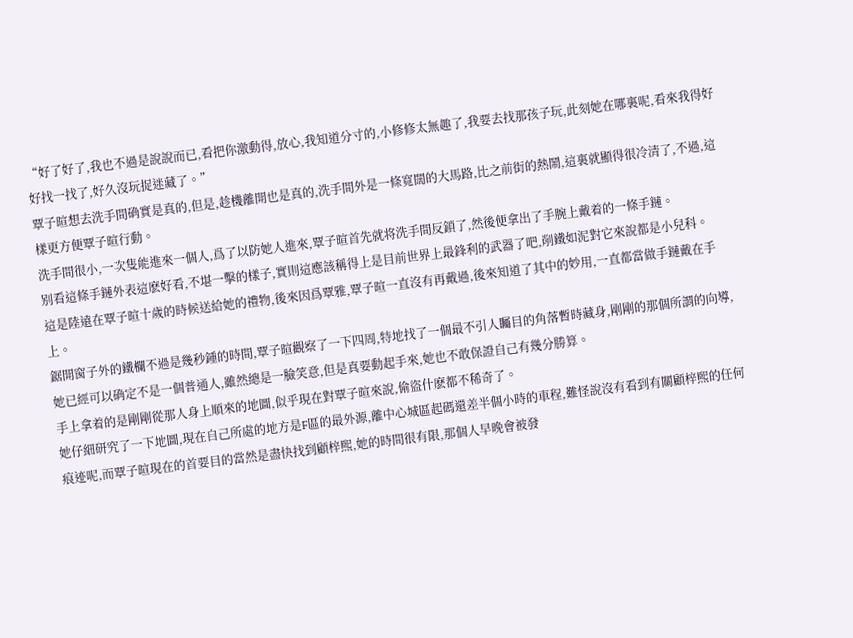“好了好了,我也不過是說說而已,看把你激動得,放心,我知道分寸的,小修修太無趣了,我要去找那孩子玩,此刻她在哪裏呢,看來我得好好找一找了,好久沒玩捉迷藏了。”
覃子暄想去洗手間确實是真的,但是,趁機離開也是真的,洗手間外是一條寬闊的大馬路,比之前街的熱鬧,這裏就顯得很冷清了,不過,這樣更方便覃子暄行動。
洗手間很小,一次隻能進來一個人,爲了以防她人進來,覃子暄首先就将洗手間反鎖了,然後便拿出了手腕上戴着的一條手鏈。
别看這條手鏈外表這麽好看,不堪一擊的樣子,實則這應該稱得上是目前世界上最鋒利的武器了吧,削鐵如泥對它來說都是小兒科。
這是陸遠在覃子暄十歲的時候送給她的禮物,後來因爲覃雅,覃子暄一直沒有再戴過,後來知道了其中的妙用,一直都當做手鏈戴在手上。
鋸開窗子外的鐵欄不過是幾秒鍾的時間,覃子暄觀察了一下四周,特地找了一個最不引人矚目的角落暫時藏身,剛剛的那個所謂的向導,她已經可以确定不是一個普通人,雖然總是一臉笑意,但是真要動起手來,她也不敢保證自己有幾分勝算。
手上拿着的是剛剛從那人身上順來的地圖,似乎現在對覃子暄來說,偷盜什麽都不稀奇了。
她仔細研究了一下地圖,現在自己所處的地方是F區的最外源,離中心城區起碼還差半個小時的車程,難怪說沒有看到有關顧梓熙的任何痕迹呢,而覃子暄現在的首要目的當然是盡快找到顧梓熙,她的時間很有限,那個人早晚會被發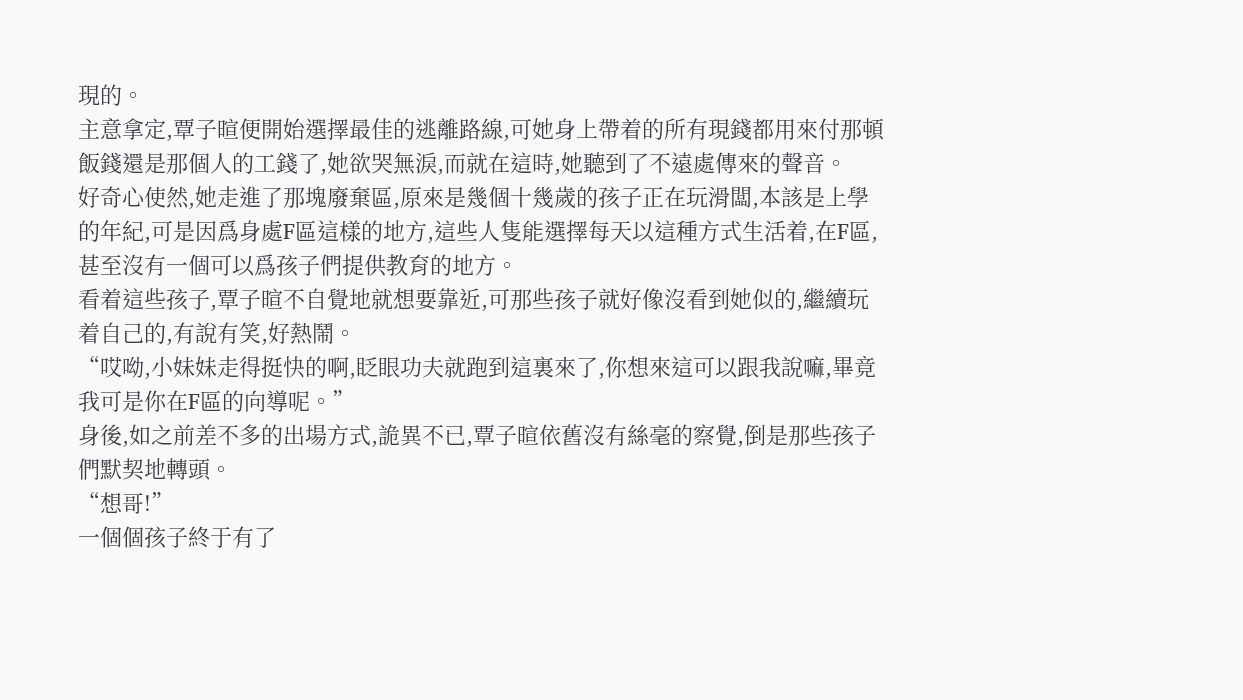現的。
主意拿定,覃子暄便開始選擇最佳的逃離路線,可她身上帶着的所有現錢都用來付那頓飯錢還是那個人的工錢了,她欲哭無淚,而就在這時,她聽到了不遠處傳來的聲音。
好奇心使然,她走進了那塊廢棄區,原來是幾個十幾歲的孩子正在玩滑闆,本該是上學的年紀,可是因爲身處F區這樣的地方,這些人隻能選擇每天以這種方式生活着,在F區,甚至沒有一個可以爲孩子們提供教育的地方。
看着這些孩子,覃子暄不自覺地就想要靠近,可那些孩子就好像沒看到她似的,繼續玩着自己的,有說有笑,好熱鬧。
“哎呦,小妹妹走得挺快的啊,眨眼功夫就跑到這裏來了,你想來這可以跟我說嘛,畢竟我可是你在F區的向導呢。”
身後,如之前差不多的出場方式,詭異不已,覃子暄依舊沒有絲毫的察覺,倒是那些孩子們默契地轉頭。
“想哥!”
一個個孩子終于有了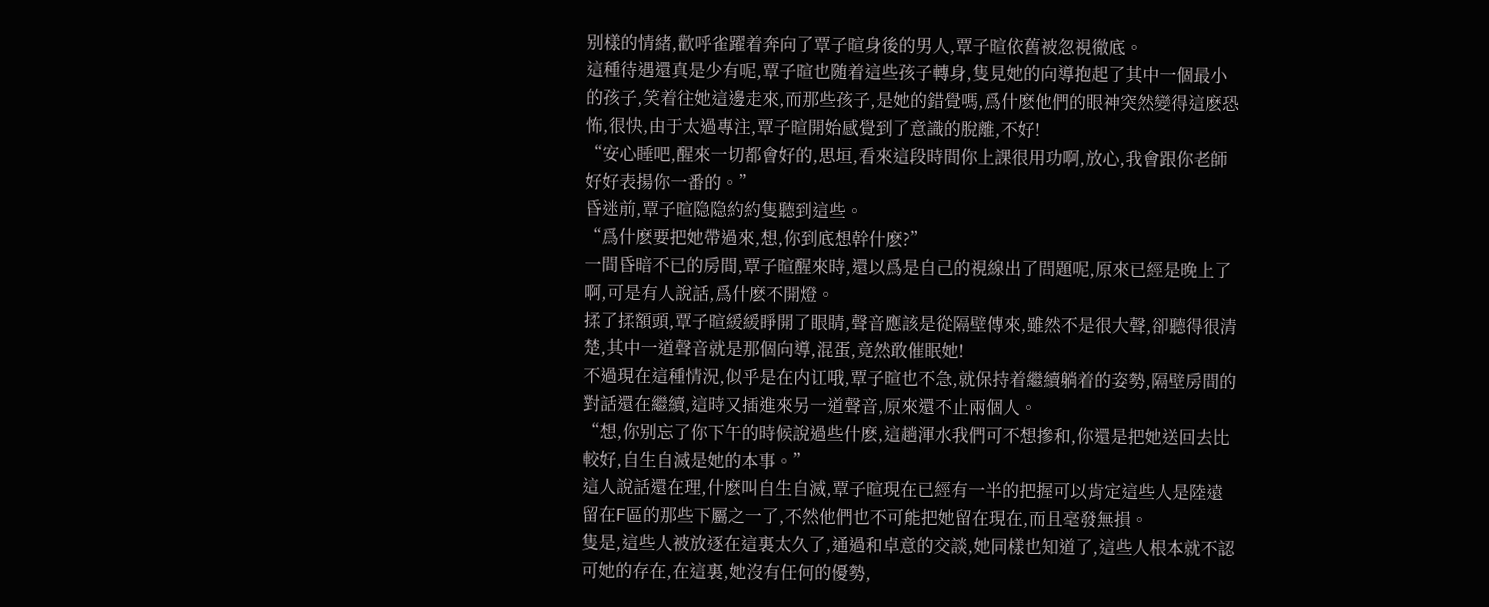别樣的情緒,歡呼雀躍着奔向了覃子暄身後的男人,覃子暄依舊被忽視徹底。
這種待遇還真是少有呢,覃子暄也随着這些孩子轉身,隻見她的向導抱起了其中一個最小的孩子,笑着往她這邊走來,而那些孩子,是她的錯覺嗎,爲什麽他們的眼神突然變得這麽恐怖,很快,由于太過專注,覃子暄開始感覺到了意識的脫離,不好!
“安心睡吧,醒來一切都會好的,思垣,看來這段時間你上課很用功啊,放心,我會跟你老師好好表揚你一番的。”
昏迷前,覃子暄隐隐約約隻聽到這些。
“爲什麽要把她帶過來,想,你到底想幹什麽?”
一間昏暗不已的房間,覃子暄醒來時,還以爲是自己的視線出了問題呢,原來已經是晚上了啊,可是有人說話,爲什麽不開燈。
揉了揉額頭,覃子暄緩緩睜開了眼睛,聲音應該是從隔壁傳來,雖然不是很大聲,卻聽得很清楚,其中一道聲音就是那個向導,混蛋,竟然敢催眠她!
不過現在這種情況,似乎是在内讧哦,覃子暄也不急,就保持着繼續躺着的姿勢,隔壁房間的對話還在繼續,這時又插進來另一道聲音,原來還不止兩個人。
“想,你别忘了你下午的時候說過些什麽,這趟渾水我們可不想摻和,你還是把她送回去比較好,自生自滅是她的本事。”
這人說話還在理,什麽叫自生自滅,覃子暄現在已經有一半的把握可以肯定這些人是陸遠留在F區的那些下屬之一了,不然他們也不可能把她留在現在,而且毫發無損。
隻是,這些人被放逐在這裏太久了,通過和卓意的交談,她同樣也知道了,這些人根本就不認可她的存在,在這裏,她沒有任何的優勢,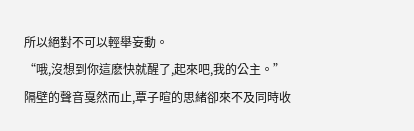所以絕對不可以輕舉妄動。
“哦,沒想到你這麽快就醒了,起來吧,我的公主。”
隔壁的聲音戛然而止,覃子暄的思緒卻來不及同時收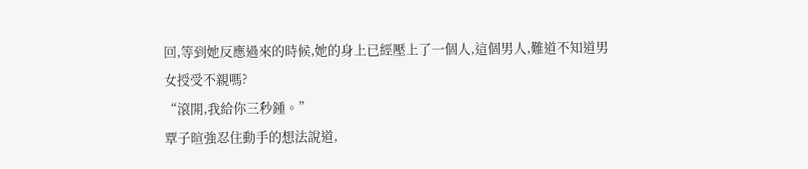回,等到她反應過來的時候,她的身上已經壓上了一個人,這個男人,難道不知道男女授受不親嗎?
“滾開,我給你三秒鍾。”
覃子暄強忍住動手的想法說道,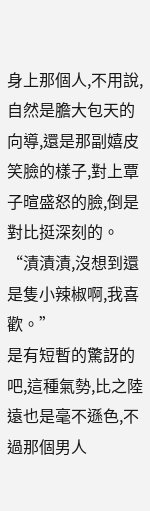身上那個人,不用說,自然是膽大包天的向導,還是那副嬉皮笑臉的樣子,對上覃子暄盛怒的臉,倒是對比挺深刻的。
“漬漬漬,沒想到還是隻小辣椒啊,我喜歡。”
是有短暫的驚訝的吧,這種氣勢,比之陸遠也是毫不遜色,不過那個男人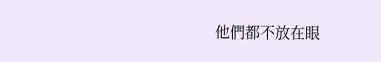他們都不放在眼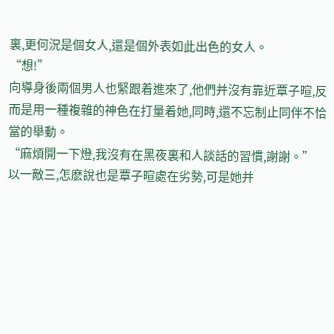裏,更何況是個女人,還是個外表如此出色的女人。
“想!”
向導身後兩個男人也緊跟着進來了,他們并沒有靠近覃子暄,反而是用一種複雜的神色在打量着她,同時,還不忘制止同伴不恰當的舉動。
“麻煩開一下燈,我沒有在黑夜裏和人談話的習慣,謝謝。”
以一敵三,怎麽說也是覃子暄處在劣勢,可是她并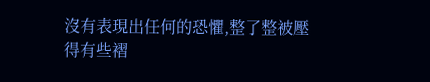沒有表現出任何的恐懼,整了整被壓得有些褶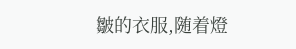皺的衣服,随着燈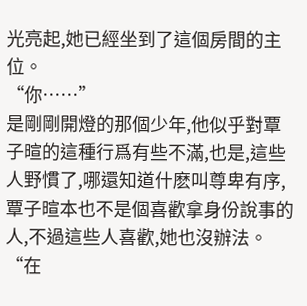光亮起,她已經坐到了這個房間的主位。
“你……”
是剛剛開燈的那個少年,他似乎對覃子暄的這種行爲有些不滿,也是,這些人野慣了,哪還知道什麽叫尊卑有序,覃子暄本也不是個喜歡拿身份說事的人,不過這些人喜歡,她也沒辦法。
“在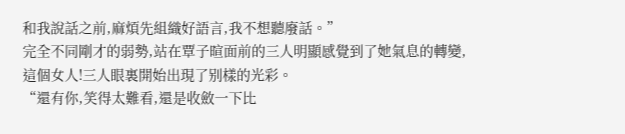和我說話之前,麻煩先組織好語言,我不想聽廢話。”
完全不同剛才的弱勢,站在覃子暄面前的三人明顯感覺到了她氣息的轉變,這個女人!三人眼裏開始出現了别樣的光彩。
“還有你,笑得太難看,還是收斂一下比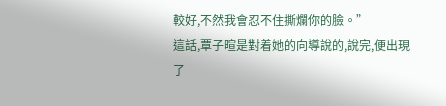較好,不然我會忍不住撕爛你的臉。”
這話,覃子暄是對着她的向導說的,說完,便出現了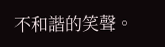不和諧的笑聲。